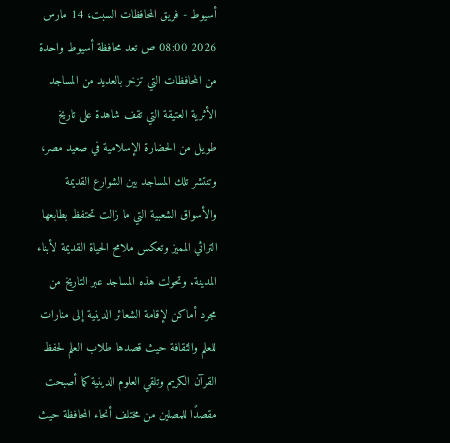أسيوط - فريق المحافظات السبت، 14 مارس 2026 08:00 ص تعد محافظة أسيوط واحدة من المحافظات التي تزخر بالعديد من المساجد الأثرية العتيقة التي تقف شاهدة على تاريخ طويل من الحضارة الإسلامية في صعيد مصر، وتنتشر تلك المساجد بين الشوارع القديمة والأسواق الشعبية التي ما زالت تحتفظ بطابعها التراثي المميز وتعكس ملامح الحياة القديمة لأبناء المدينة. وتحولت هذه المساجد عبر التاريخ من مجرد أماكن لإقامة الشعائر الدينية إلى منارات للعلم والثقافة حيث قصدها طلاب العلم لحفظ القرآن الكريم وتلقي العلوم الدينية كما أصبحت مقصدًا للمصلين من مختلف أنحاء المحافظة حيث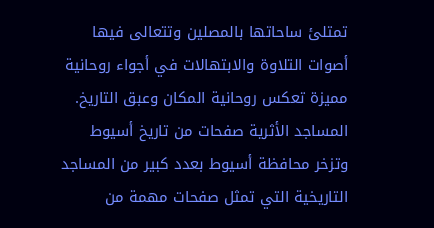تمتلئ ساحاتها بالمصلين وتتعالى فيها أصوات التلاوة والابتهالات في أجواء روحانية مميزة تعكس روحانية المكان وعبق التاريخ. المساجد الأثرية صفحات من تاريخ أسيوط وتزخر محافظة أسيوط بعدد كبير من المساجد التاريخية التي تمثل صفحات مهمة من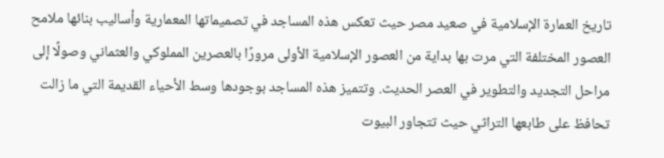تاريخ العمارة الإسلامية في صعيد مصر حيث تعكس هذه المساجد في تصميماتها المعمارية وأساليب بنائها ملامح العصور المختلفة التي مرت بها بداية من العصور الإسلامية الأولى مرورًا بالعصرين المملوكي والعثماني وصولًا إلى مراحل التجديد والتطوير في العصر الحديث. وتتميز هذه المساجد بوجودها وسط الأحياء القديمة التي ما زالت تحافظ على طابعها التراثي حيث تتجاور البيوت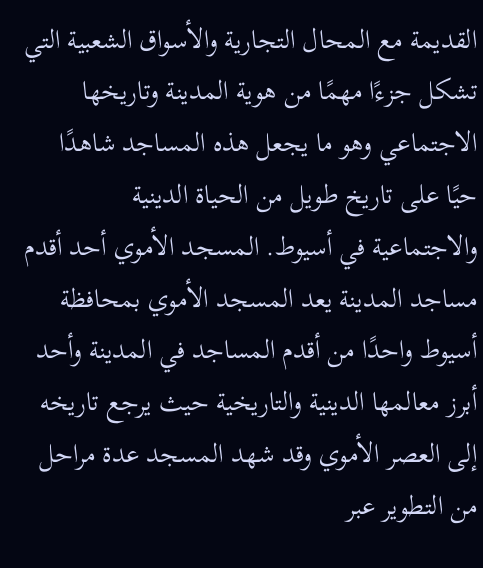القديمة مع المحال التجارية والأسواق الشعبية التي تشكل جزءًا مهمًا من هوية المدينة وتاريخها الاجتماعي وهو ما يجعل هذه المساجد شاهدًا حيًا على تاريخ طويل من الحياة الدينية والاجتماعية في أسيوط. المسجد الأموي أحد أقدم مساجد المدينة يعد المسجد الأموي بمحافظة أسيوط واحدًا من أقدم المساجد في المدينة وأحد أبرز معالمها الدينية والتاريخية حيث يرجع تاريخه إلى العصر الأموي وقد شهد المسجد عدة مراحل من التطوير عبر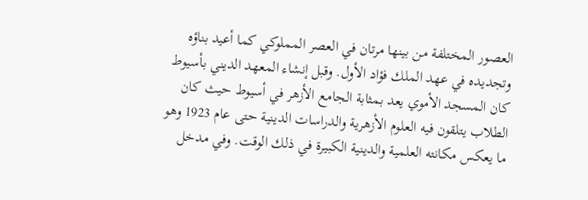العصور المختلفة من بينها مرتان في العصر المملوكي كما أعيد بناؤه وتجديده في عهد الملك فؤاد الأول. وقبل إنشاء المعهد الديني بأسيوط كان المسجد الأموي يعد بمثابة الجامع الأزهر في أسيوط حيث كان الطلاب يتلقون فيه العلوم الأزهرية والدراسات الدينية حتى عام 1923 وهو ما يعكس مكانته العلمية والدينية الكبيرة في ذلك الوقت. وفي مدخل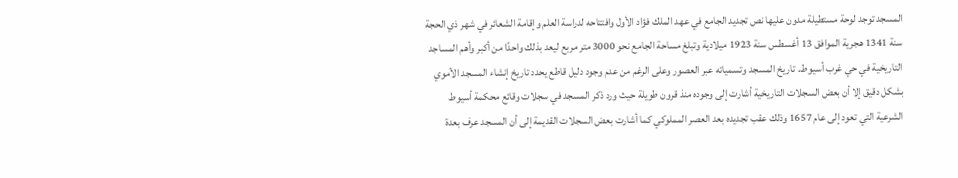المسجد توجد لوحة مستطيلة مدون عليها نص تجديد الجامع في عهد الملك فؤاد الأول وافتتاحه لدراسة العلم وإقامة الشعائر في شهر ذي الحجة سنة 1341 هجرية الموافق 13 أغسطس سنة 1923 ميلادية وتبلغ مساحة الجامع نحو 3000 متر مربع ليعد بذلك واحدًا من أكبر وأهم المساجد التاريخية في حي غرب أسيوط. تاريخ المسجد وتسمياته عبر العصور وعلى الرغم من عدم وجود دليل قاطع يحدد تاريخ إنشاء المسجد الأموي بشكل دقيق إلا أن بعض السجلات التاريخية أشارت إلى وجوده منذ قرون طويلة حيث ورد ذكر المسجد في سجلات وقائع محكمة أسيوط الشرعية التي تعود إلى عام 1657 وذلك عقب تجديده بعد العصر المملوكي كما أشارت بعض السجلات القديمة إلى أن المسجد عرف بعدة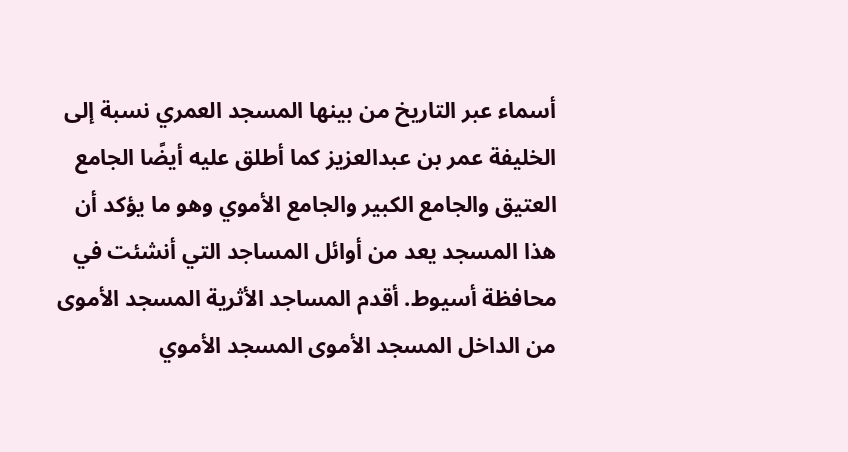أسماء عبر التاريخ من بينها المسجد العمري نسبة إلى الخليفة عمر بن عبدالعزيز كما أطلق عليه أيضًا الجامع العتيق والجامع الكبير والجامع الأموي وهو ما يؤكد أن هذا المسجد يعد من أوائل المساجد التي أنشئت في محافظة أسيوط. أقدم المساجد الأثرية المسجد الأموى من الداخل المسجد الأموى المسجد الأموي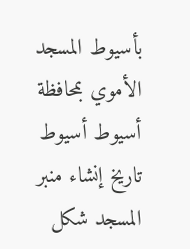بأسيوط المسجد الأموي بمحافظة أسيوط أسيوط تاريخ إنشاء منبر المسجد شكل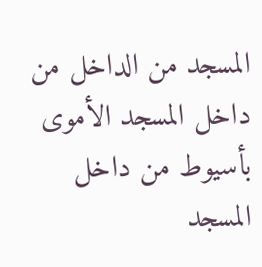المسجد من الداخل من داخل المسجد الأموى بأسيوط من داخل المسجد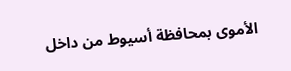الأموى بمحافظة أسيوط من داخل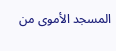المسجد الأموى من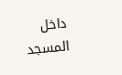داخل المسجد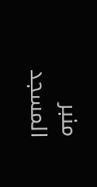منبر المسجد